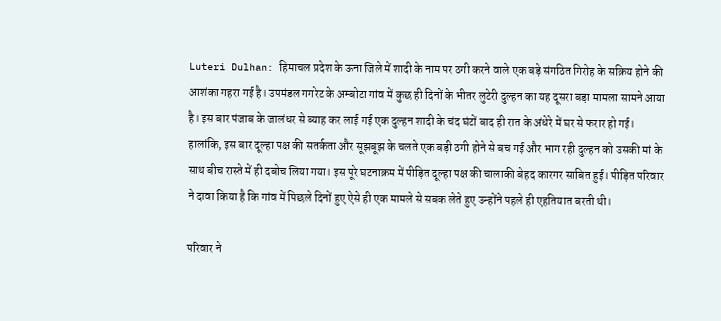Luteri Dulhan: हिमाचल प्रदेश के ऊना जिले में शादी के नाम पर ठगी करने वाले एक बड़े संगठित गिरोह के सक्रिय होने की आशंका गहरा गई है। उपमंडल गगरेट के अम्बोटा गांव में कुछ ही दिनों के भीतर लुटेरी दुल्हन का यह दूसरा बड़ा मामला सामने आया है। इस बार पंजाब के जालंधर से ब्याह कर लाई गई एक दुल्हन शादी के चंद घंटों बाद ही रात के अंधेरे में घर से फरार हो गई।
हालांकि, इस बार दूल्हा पक्ष की सतर्कता और सूझबूझ के चलते एक बड़ी ठगी होने से बच गई और भाग रही दुल्हन को उसकी मां के साथ बीच रास्ते में ही दबोच लिया गया। इस पूरे घटनाक्रम में पीड़ित दूल्हा पक्ष की चालाकी बेहद कारगर साबित हुई। पीड़ित परिवार ने दावा किया है कि गांव में पिछले दिनों हुए ऐसे ही एक मामले से सबक लेते हुए उन्होंने पहले ही एहतियात बरती थी।

परिवार ने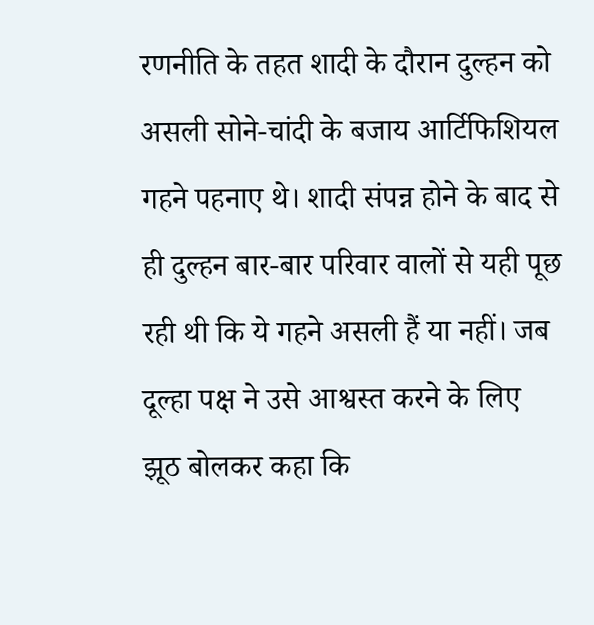रणनीति के तहत शादी के दौरान दुल्हन को असली सोने-चांदी के बजाय आर्टिफिशियल गहने पहनाए थे। शादी संपन्न होने के बाद से ही दुल्हन बार-बार परिवार वालों से यही पूछ रही थी कि ये गहने असली हैं या नहीं। जब दूल्हा पक्ष ने उसे आश्वस्त करने के लिए झूठ बोलकर कहा कि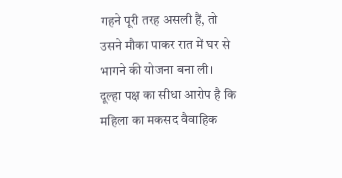गहने पूरी तरह असली हैं, तो उसने मौका पाकर रात में घर से भागने की योजना बना ली।
दूल्हा पक्ष का सीधा आरोप है कि महिला का मकसद वैवाहिक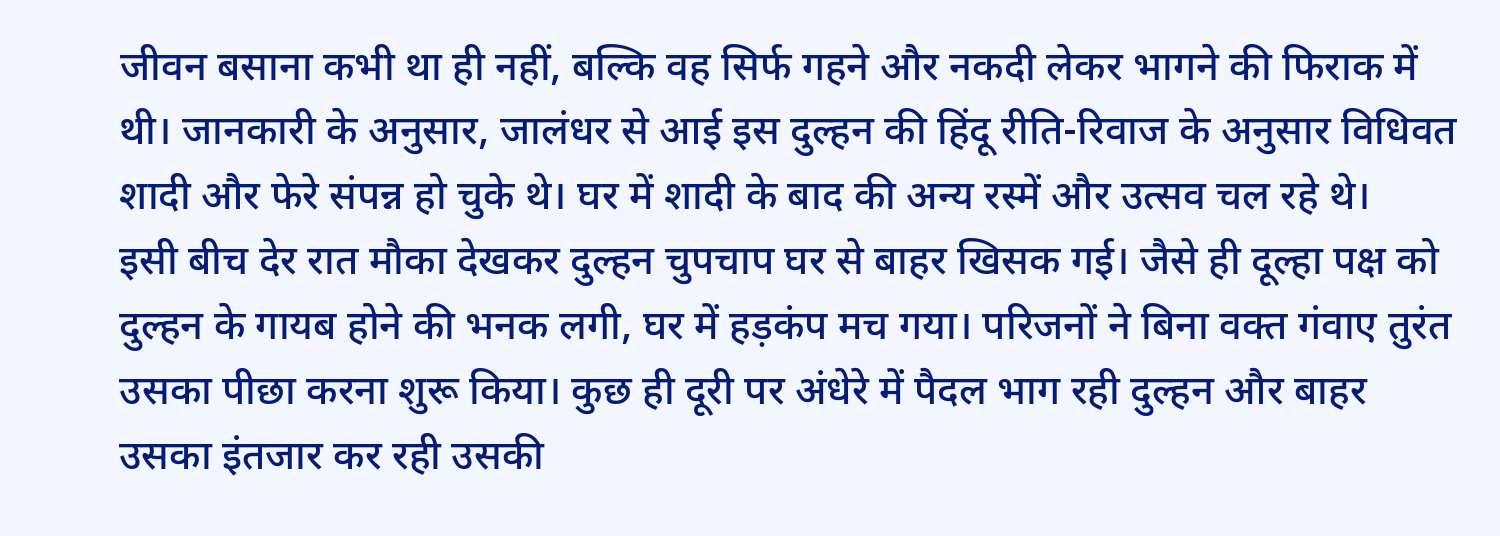जीवन बसाना कभी था ही नहीं, बल्कि वह सिर्फ गहने और नकदी लेकर भागने की फिराक में थी। जानकारी के अनुसार, जालंधर से आई इस दुल्हन की हिंदू रीति-रिवाज के अनुसार विधिवत शादी और फेरे संपन्न हो चुके थे। घर में शादी के बाद की अन्य रस्में और उत्सव चल रहे थे।
इसी बीच देर रात मौका देखकर दुल्हन चुपचाप घर से बाहर खिसक गई। जैसे ही दूल्हा पक्ष को दुल्हन के गायब होने की भनक लगी, घर में हड़कंप मच गया। परिजनों ने बिना वक्त गंवाए तुरंत उसका पीछा करना शुरू किया। कुछ ही दूरी पर अंधेरे में पैदल भाग रही दुल्हन और बाहर उसका इंतजार कर रही उसकी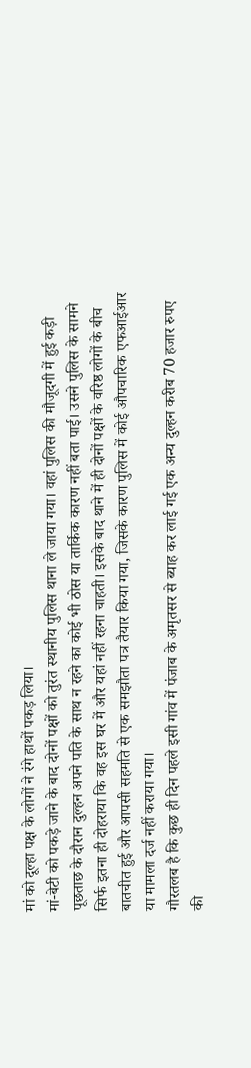मां को दूल्हा पक्ष के लोगों ने रंगे हाथों पकड़ लिया।
मां-बेटी को पकड़े जाने के बाद दोनों पक्षों को तुरंत स्थानीय पुलिस थाना ले जाया गया। वहां पुलिस की मौजूदगी में हुई कड़ी पूछताछ के दौरान दुल्हन अपने पति के साथ न रहने का कोई भी ठोस या तार्किक कारण नहीं बता पाई। उसने पुलिस के सामने सिर्फ इतना ही दोहराया कि वह इस घर में और यहां नहीं रहना चाहती। इसके बाद थाने में ही दोनों पक्षों के वरिष्ठ लोगों के बीच बातचीत हुई और आपसी सहमति से एक समझौता पत्र तैयार किया गया, जिसके कारण पुलिस में कोई औपचारिक एफआईआर या मामला दर्ज नहीं कराया गया।
गौरतलब है कि कुछ ही दिन पहले इसी गांव में पंजाब के अमृतसर से ब्याह कर लाई गई एक अन्य दुल्हन करीब 70 हजार रुपए की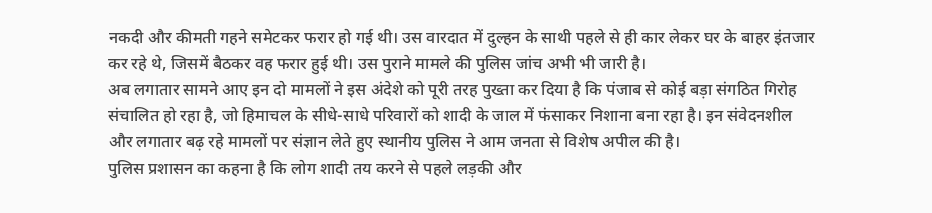नकदी और कीमती गहने समेटकर फरार हो गई थी। उस वारदात में दुल्हन के साथी पहले से ही कार लेकर घर के बाहर इंतजार कर रहे थे, जिसमें बैठकर वह फरार हुई थी। उस पुराने मामले की पुलिस जांच अभी भी जारी है।
अब लगातार सामने आए इन दो मामलों ने इस अंदेशे को पूरी तरह पुख्ता कर दिया है कि पंजाब से कोई बड़ा संगठित गिरोह संचालित हो रहा है, जो हिमाचल के सीधे-साधे परिवारों को शादी के जाल में फंसाकर निशाना बना रहा है। इन संवेदनशील और लगातार बढ़ रहे मामलों पर संज्ञान लेते हुए स्थानीय पुलिस ने आम जनता से विशेष अपील की है।
पुलिस प्रशासन का कहना है कि लोग शादी तय करने से पहले लड़की और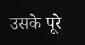उसके पूरे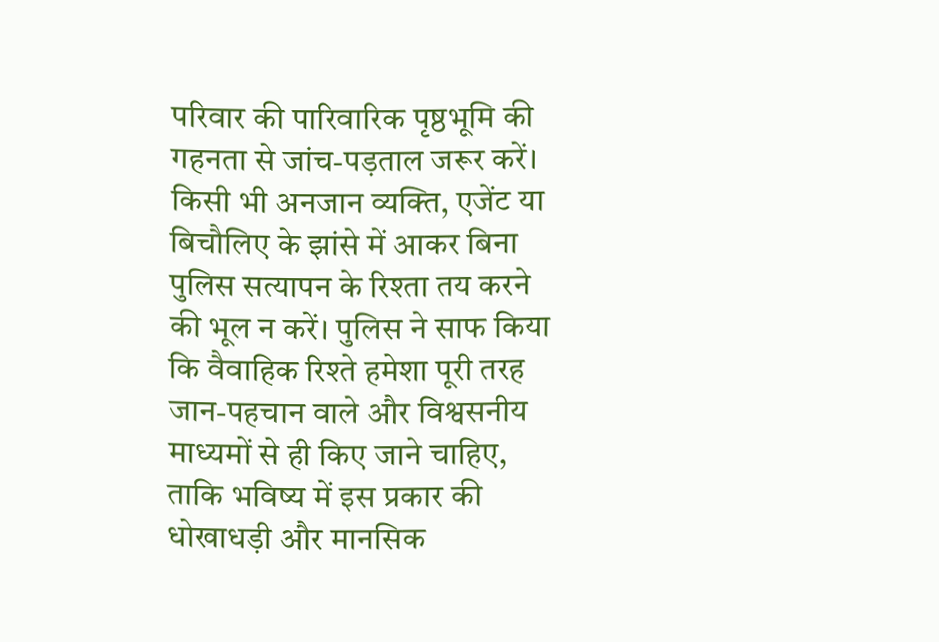परिवार की पारिवारिक पृष्ठभूमि की गहनता से जांच-पड़ताल जरूर करें। किसी भी अनजान व्यक्ति, एजेंट या बिचौलिए के झांसे में आकर बिना पुलिस सत्यापन के रिश्ता तय करने की भूल न करें। पुलिस ने साफ किया कि वैवाहिक रिश्ते हमेशा पूरी तरह जान-पहचान वाले और विश्वसनीय माध्यमों से ही किए जाने चाहिए, ताकि भविष्य में इस प्रकार की धोखाधड़ी और मानसिक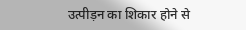उत्पीड़न का शिकार होने से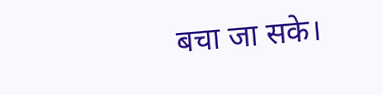बचा जा सके।